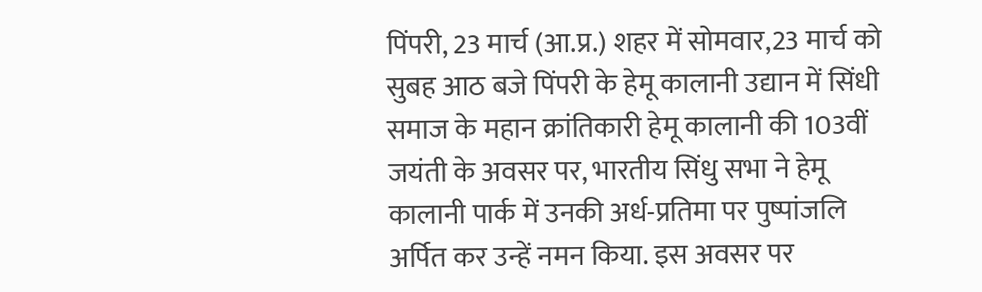पिंपरी, 23 मार्च (आ.प्र.) शहर में सोमवार,23 मार्च को सुबह आठ बजे पिंपरी के हेमू कालानी उद्यान में सिंधी समाज के महान क्रांतिकारी हेमू कालानी की 103वीं जयंती के अवसर पर, भारतीय सिंधु सभा ने हेमू कालानी पार्क में उनकी अर्ध-प्रतिमा पर पुष्पांजलि अर्पित कर उन्हें नमन किया. इस अवसर पर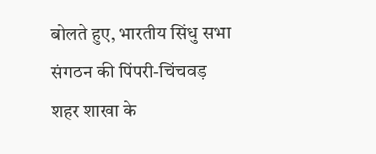बोलते हुए, भारतीय सिंधु सभा संगठन की पिंपरी-चिंचवड़ शहर शाखा के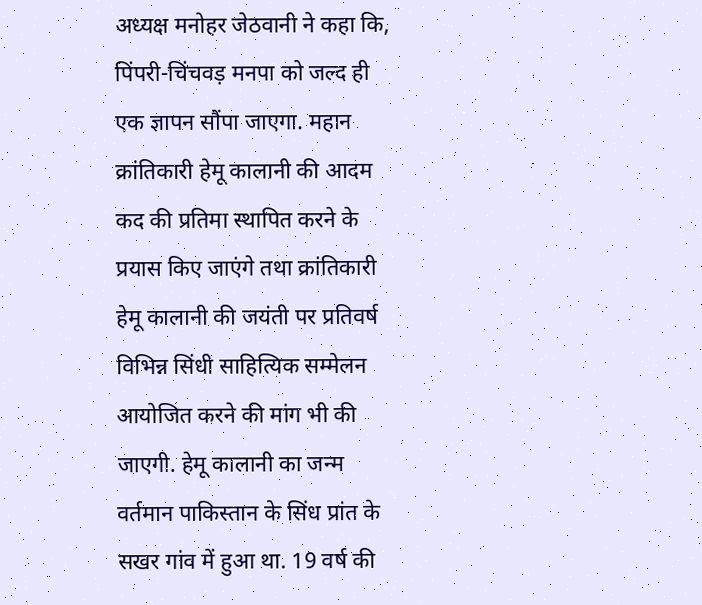अध्यक्ष मनोहर जेठवानी ने कहा कि, पिंपरी-चिंचवड़ मनपा को जल्द ही एक ज्ञापन सौंपा जाएगा. महान क्रांतिकारी हेमू कालानी की आदम कद की प्रतिमा स्थापित करने के प्रयास किए जाएंगे तथा क्रांतिकारी हेमू कालानी की जयंती पर प्रतिवर्ष विभिन्न सिंधी साहित्यिक सम्मेलन आयोजित करने की मांग भी की जाएगी. हेमू कालानी का जन्म वर्तमान पाकिस्तान के सिंध प्रांत के सखर गांव में हुआ था. 19 वर्ष की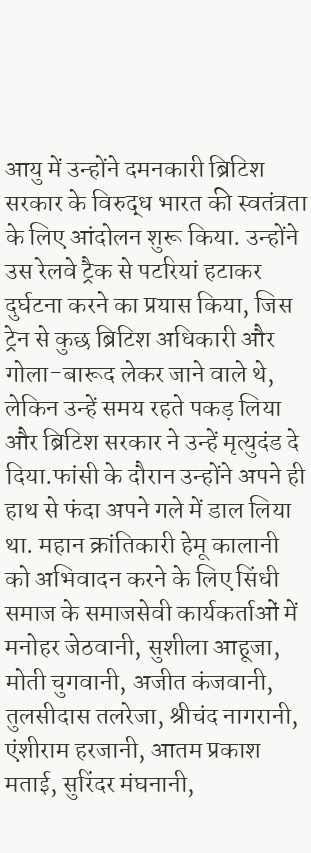आयु में उन्होंने दमनकारी ब्रिटिश सरकार के विरुद्ध भारत की स्वतंत्रता के लिए आंदोलन शुरू किया. उन्होंने उस रेलवे ट्रैक से पटरियां हटाकर दुर्घटना करने का प्रयास किया, जिस ट्रेन से कुछ ब्रिटिश अधिकारी और गोला-बारूद लेकर जाने वाले थे, लेकिन उन्हें समय रहते पकड़ लिया और ब्रिटिश सरकार ने उन्हें मृत्युदंड दे दिया.फांसी के दौरान उन्होंने अपने ही हाथ से फंदा अपने गले में डाल लिया था. महान क्रांतिकारी हेमू कालानी को अभिवादन करने के लिए सिंधी समाज के समाजसेवी कार्यकर्ताओं में मनोहर जेठवानी, सुशीला आहूजा, मोती चुगवानी, अजीत कंजवानी, तुलसीदास तलरेजा, श्रीचंद नागरानी, एंशीराम हरजानी, आतम प्रकाश मताई, सुरिंदर मंघनानी,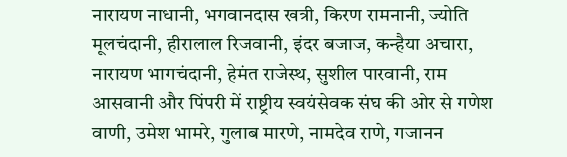नारायण नाधानी, भगवानदास खत्री, किरण रामनानी, ज्योति मूलचंदानी, हीरालाल रिजवानी, इंदर बजाज, कन्हैया अचारा, नारायण भागचंदानी, हेमंत राजेस्थ, सुशील पारवानी, राम आसवानी और पिंपरी में राष्ट्रीय स्वयंसेवक संघ की ओर से गणेश वाणी, उमेश भामरे, गुलाब मारणे, नामदेव राणे, गजानन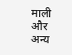माली और अन्य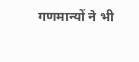गणमान्यों ने भी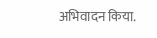अभिवादन किया.